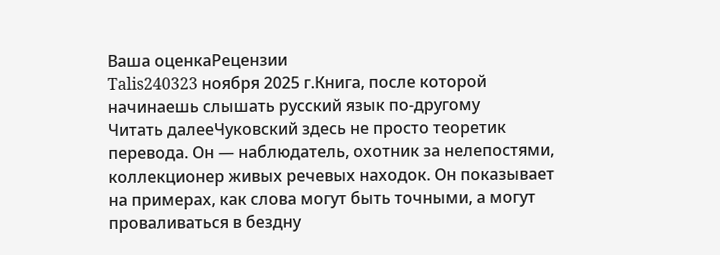Ваша оценкаРецензии
Talis240323 ноября 2025 г.Книга, после которой начинаешь слышать русский язык по-другому
Читать далееЧуковский здесь не просто теоретик перевода. Он — наблюдатель, охотник за нелепостями, коллекционер живых речевых находок. Он показывает на примерах, как слова могут быть точными, а могут проваливаться в бездну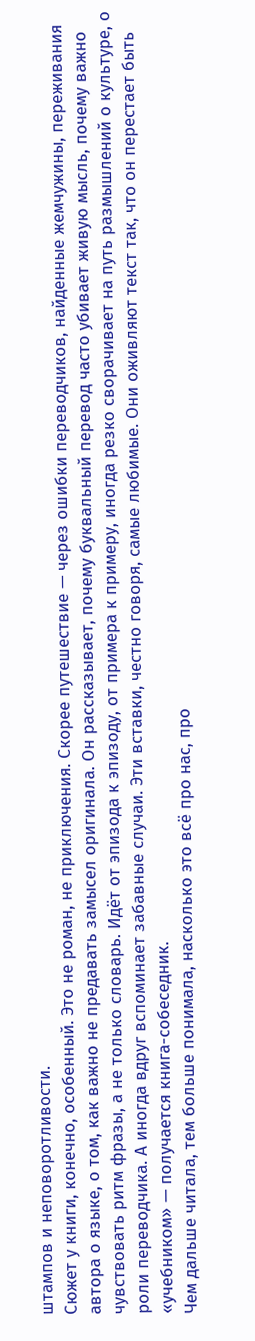штампов и неповоротливости.
Сюжет у книги, конечно, особенный. Это не роман, не приключения. Скорее путешествие — через ошибки переводчиков, найденные жемчужины, переживания автора о языке, о том, как важно не предавать замысел оригинала. Он рассказывает, почему буквальный перевод часто убивает живую мысль, почему важно чувствовать ритм фразы, а не только словарь. Идёт от эпизода к эпизоду, от примера к примеру, иногда резко сворачивает на путь размышлений о культуре, о роли переводчика. А иногда вдруг вспоминает забавные случаи. Эти вставки, честно говоря, самые любимые. Они оживляют текст так, что он перестает быть «учебником» — получается книга-собеседник.
Чем дальше читала, тем больше понимала, насколько это всё про нас, про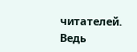читателей. Ведь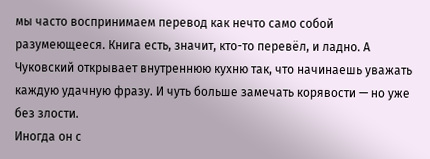мы часто воспринимаем перевод как нечто само собой разумеющееся. Книга есть, значит, кто-то перевёл, и ладно. А Чуковский открывает внутреннюю кухню так, что начинаешь уважать каждую удачную фразу. И чуть больше замечать корявости — но уже без злости.
Иногда он с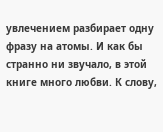увлечением разбирает одну фразу на атомы. И как бы странно ни звучало, в этой книге много любви. К слову,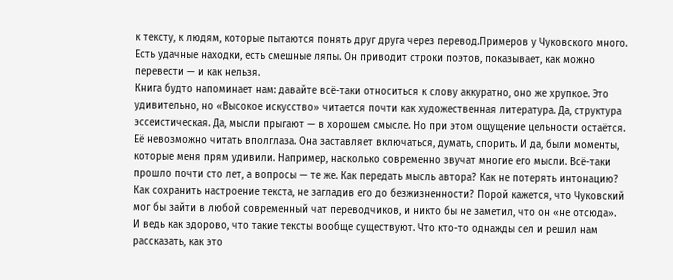к тексту, к людям, которые пытаются понять друг друга через перевод.Примеров у Чуковского много. Есть удачные находки, есть смешные ляпы. Он приводит строки поэтов, показывает, как можно перевести — и как нельзя.
Книга будто напоминает нам: давайте всё-таки относиться к слову аккуратно, оно же хрупкое. Это удивительно, но «Высокое искусство» читается почти как художественная литература. Да, структура эссеистическая. Да, мысли прыгают — в хорошем смысле. Но при этом ощущение цельности остаётся.
Её невозможно читать вполглаза. Она заставляет включаться, думать, спорить. И да, были моменты, которые меня прям удивили. Например, насколько современно звучат многие его мысли. Всё-таки прошло почти сто лет, а вопросы — те же. Как передать мысль автора? Как не потерять интонацию? Как сохранить настроение текста, не загладив его до безжизненности? Порой кажется, что Чуковский мог бы зайти в любой современный чат переводчиков, и никто бы не заметил, что он «не отсюда».
И ведь как здорово, что такие тексты вообще существуют. Что кто-то однажды сел и решил нам рассказать, как это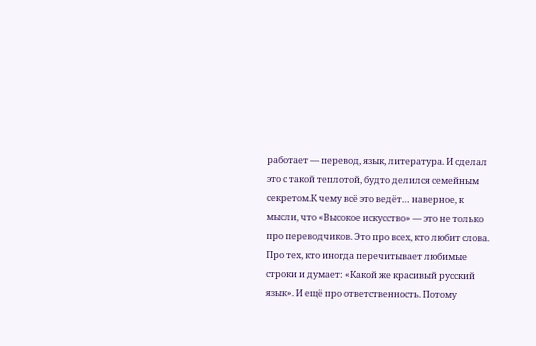работает — перевод, язык, литература. И сделал это с такой теплотой, будто делился семейным секретом.К чему всё это ведёт… наверное, к мысли, что «Высокое искусство» — это не только про переводчиков. Это про всех, кто любит слова. Про тех, кто иногда перечитывает любимые строки и думает: «Какой же красивый русский язык». И ещё про ответственность. Потому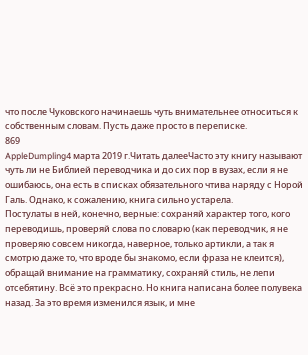что после Чуковского начинаешь чуть внимательнее относиться к собственным словам. Пусть даже просто в переписке.
869
AppleDumpling4 марта 2019 г.Читать далееЧасто эту книгу называют чуть ли не Библией переводчика и до сих пор в вузах, если я не ошибаюсь, она есть в списках обязательного чтива наряду с Норой Галь. Однако, к сожалению, книга сильно устарела.
Постулаты в ней, конечно, верные: сохраняй характер того, кого переводишь, проверяй слова по словарю (как переводчик, я не проверяю совсем никогда, наверное, только артикли, а так я смотрю даже то, что вроде бы знакомо, если фраза не клеится), обращай внимание на грамматику, сохраняй стиль, не лепи отсебятину. Всё это прекрасно. Но книга написана более полувека назад. За это время изменился язык, и мне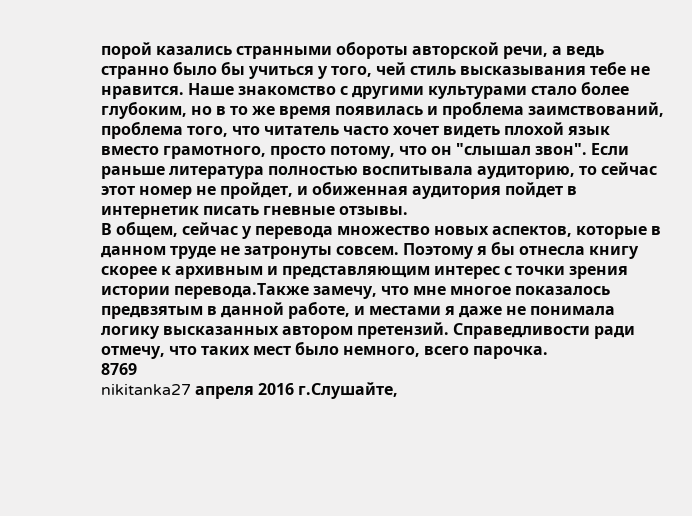порой казались странными обороты авторской речи, а ведь странно было бы учиться у того, чей стиль высказывания тебе не нравится. Наше знакомство с другими культурами стало более глубоким, но в то же время появилась и проблема заимствований, проблема того, что читатель часто хочет видеть плохой язык вместо грамотного, просто потому, что он "слышал звон". Если раньше литература полностью воспитывала аудиторию, то сейчас этот номер не пройдет, и обиженная аудитория пойдет в интернетик писать гневные отзывы.
В общем, сейчас у перевода множество новых аспектов, которые в данном труде не затронуты совсем. Поэтому я бы отнесла книгу скорее к архивным и представляющим интерес с точки зрения истории перевода.Также замечу, что мне многое показалось предвзятым в данной работе, и местами я даже не понимала логику высказанных автором претензий. Справедливости ради отмечу, что таких мест было немного, всего парочка.
8769
nikitanka27 апреля 2016 г.Слушайте,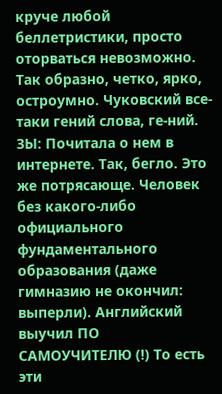круче любой беллетристики, просто оторваться невозможно. Так образно, четко, ярко, остроумно. Чуковский все-таки гений слова, ге-ний.
ЗЫ: Почитала о нем в интернете. Так, бегло. Это же потрясающе. Человек без какого-либо официального фундаментального образования (даже гимназию не окончил: выперли). Английский выучил ПО САМОУЧИТЕЛЮ (!) То есть эти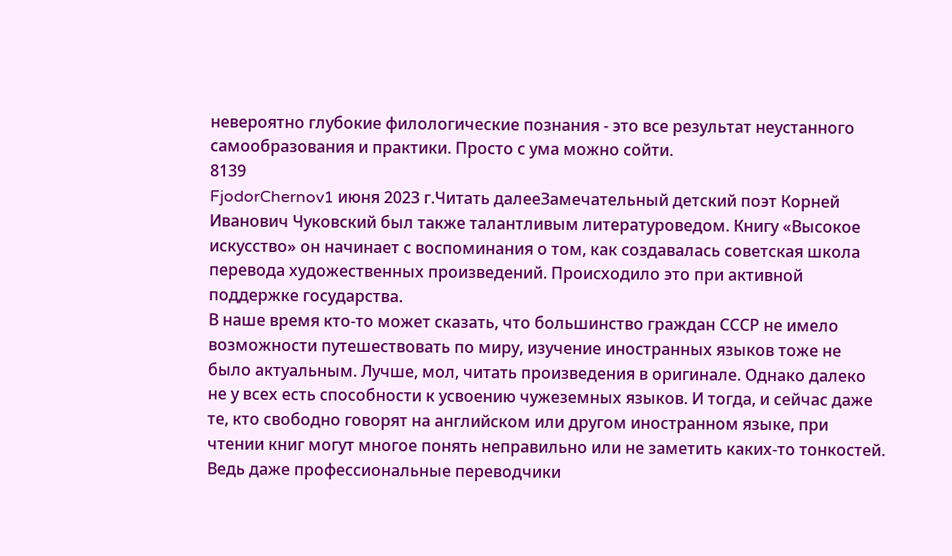невероятно глубокие филологические познания - это все результат неустанного самообразования и практики. Просто с ума можно сойти.
8139
FjodorChernov1 июня 2023 г.Читать далееЗамечательный детский поэт Корней Иванович Чуковский был также талантливым литературоведом. Книгу «Высокое искусство» он начинает с воспоминания о том, как создавалась советская школа перевода художественных произведений. Происходило это при активной поддержке государства.
В наше время кто-то может сказать, что большинство граждан СССР не имело возможности путешествовать по миру, изучение иностранных языков тоже не было актуальным. Лучше, мол, читать произведения в оригинале. Однако далеко не у всех есть способности к усвоению чужеземных языков. И тогда, и сейчас даже те, кто свободно говорят на английском или другом иностранном языке, при чтении книг могут многое понять неправильно или не заметить каких-то тонкостей. Ведь даже профессиональные переводчики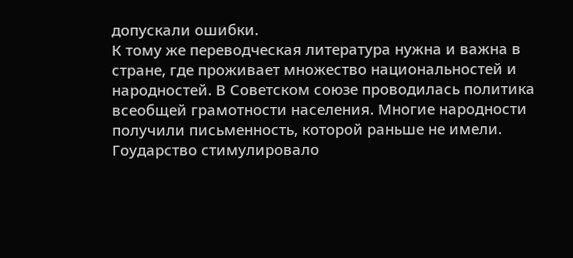допускали ошибки.
К тому же переводческая литература нужна и важна в стране, где проживает множество национальностей и народностей. В Советском союзе проводилась политика всеобщей грамотности населения. Многие народности получили письменность, которой раньше не имели. Гоударство стимулировало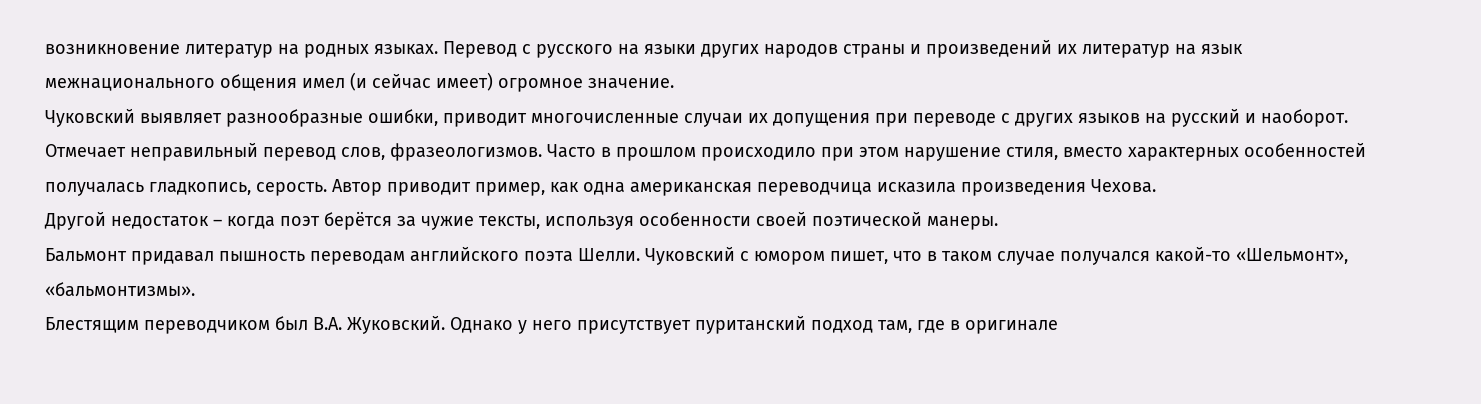возникновение литератур на родных языках. Перевод с русского на языки других народов страны и произведений их литератур на язык межнационального общения имел (и сейчас имеет) огромное значение.
Чуковский выявляет разнообразные ошибки, приводит многочисленные случаи их допущения при переводе с других языков на русский и наоборот. Отмечает неправильный перевод слов, фразеологизмов. Часто в прошлом происходило при этом нарушение стиля, вместо характерных особенностей получалась гладкопись, серость. Автор приводит пример, как одна американская переводчица исказила произведения Чехова.
Другой недостаток – когда поэт берётся за чужие тексты, используя особенности своей поэтической манеры.
Бальмонт придавал пышность переводам английского поэта Шелли. Чуковский с юмором пишет, что в таком случае получался какой-то «Шельмонт», «бальмонтизмы».
Блестящим переводчиком был В.А. Жуковский. Однако у него присутствует пуританский подход там, где в оригинале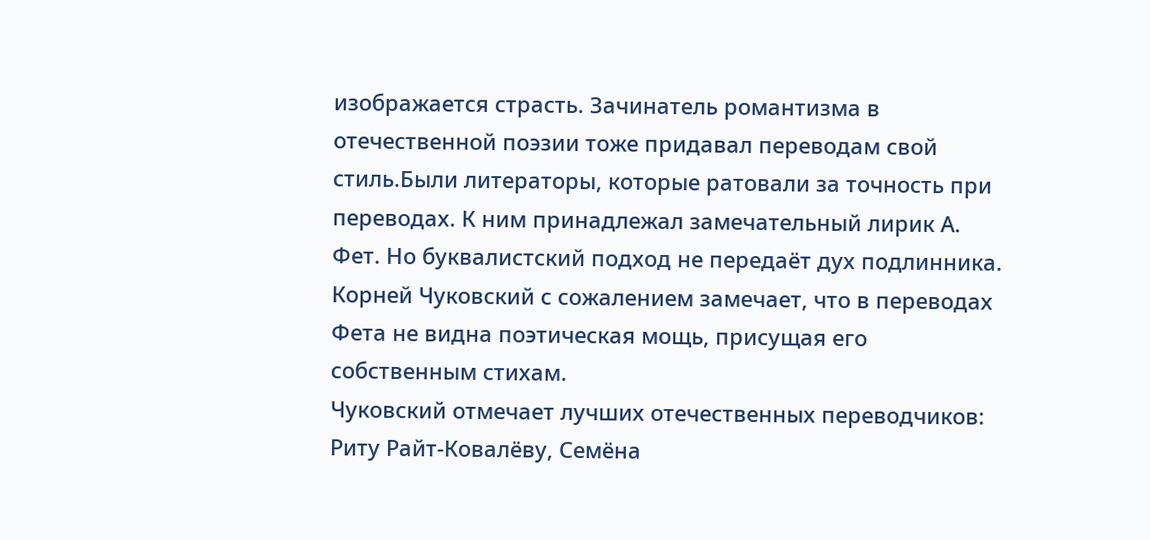изображается страсть. Зачинатель романтизма в отечественной поэзии тоже придавал переводам свой стиль.Были литераторы, которые ратовали за точность при переводах. К ним принадлежал замечательный лирик А. Фет. Но буквалистский подход не передаёт дух подлинника. Корней Чуковский с сожалением замечает, что в переводах Фета не видна поэтическая мощь, присущая его собственным стихам.
Чуковский отмечает лучших отечественных переводчиков: Риту Райт-Ковалёву, Семёна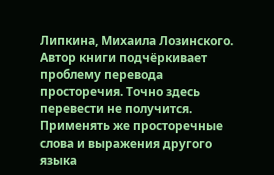Липкина, Михаила Лозинского.
Автор книги подчёркивает проблему перевода просторечия. Точно здесь перевести не получится. Применять же просторечные слова и выражения другого языка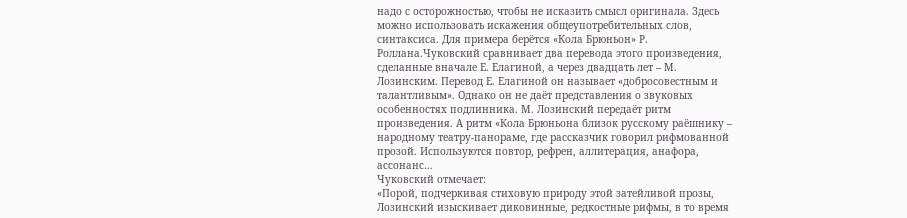надо с осторожностью, чтобы не исказить смысл оригинала. Здесь можно использовать искажения общеупотребительных слов, синтаксиса. Для примера берётся «Кола Брюньон» Р. Роллана.Чуковский сравнивает два перевода этого произведения, сделанные вначале Е. Елагиной, а через двадцать лет – М. Лозинским. Перевод Е. Елагиной он называет «добросовестным и талантливым». Однако он не даёт представления о звуковых особенностях подлинника. М. Лозинский передаёт ритм произведения. А ритм «Кола Брюньона близок русскому раёшнику – народному театру-панораме, где рассказчик говорил рифмованной прозой. Используются повтор, рефрен, аллитерация, анафора, ассонанс…
Чуковский отмечает:
«Порой, подчеркивая стиховую природу этой затейливой прозы, Лозинский изыскивает диковинные, редкостные рифмы, в то время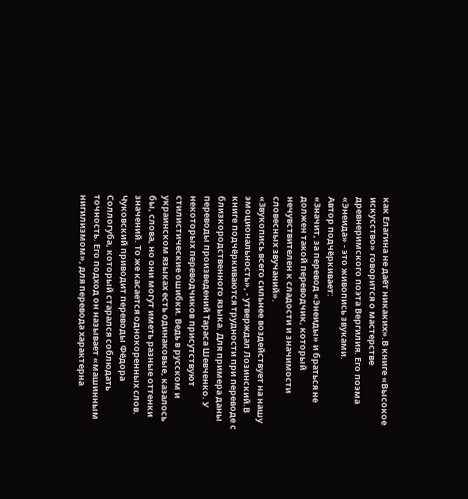как Елагина не даёт никаких».В книге «Высокое искусство» говорится о мастерстве древнеримского поэта Вергилия. Его поэма «Энеида» - это живопись звуками.
Автор подчёркивает:
«Значит, за перевод «Энеиды» и браться не должен такой переводчик, который нечувствителен к сладости и значимости словесных звучаний».
«Звукопись всего сильнее воздействует на нашу эмоциональность», - утверждал Лозинский.В книге подчёркиваются трудности при переводе с близкородственного языка. Для примера даны переводы произведений Тараса Шевченко. У некоторых переводчиков присутствуют стилистические ошибки. Ведь в русском и украинском языках есть одинаковые, казалось бы, слова, но они могут иметь разные оттенки значений. То же касается однокоренных слов.
Чуковский приводит переводы Фёдора Соллогуба, который старался соблюдать точность. Его подход он называет «машинным нигилизмом», для перевода характерна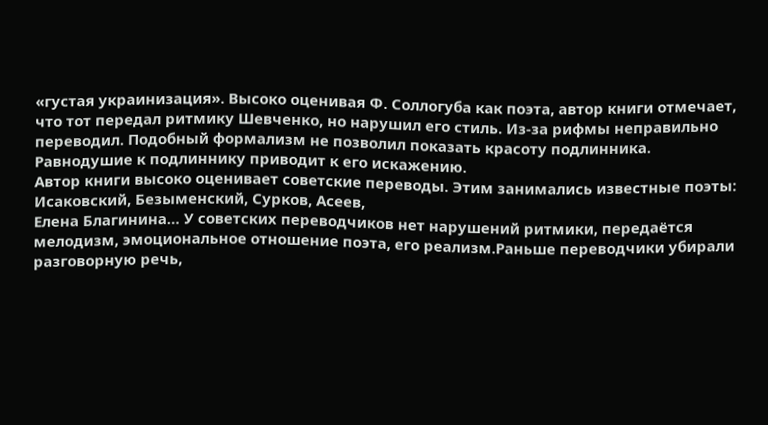«густая украинизация». Высоко оценивая Ф. Соллогуба как поэта, автор книги отмечает, что тот передал ритмику Шевченко, но нарушил его стиль. Из-за рифмы неправильно переводил. Подобный формализм не позволил показать красоту подлинника. Равнодушие к подлиннику приводит к его искажению.
Автор книги высоко оценивает советские переводы. Этим занимались известные поэты: Исаковский, Безыменский, Сурков, Асеев,
Елена Благинина… У советских переводчиков нет нарушений ритмики, передаётся мелодизм, эмоциональное отношение поэта, его реализм.Раньше переводчики убирали разговорную речь,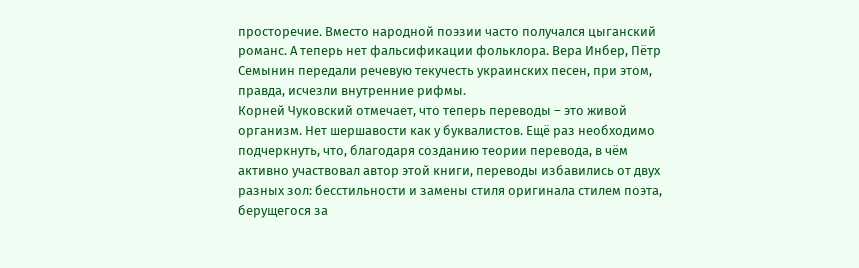просторечие. Вместо народной поэзии часто получался цыганский романс. А теперь нет фальсификации фольклора. Вера Инбер, Пётр Семынин передали речевую текучесть украинских песен, при этом, правда, исчезли внутренние рифмы.
Корней Чуковский отмечает, что теперь переводы – это живой организм. Нет шершавости как у буквалистов. Ещё раз необходимо подчеркнуть, что, благодаря созданию теории перевода, в чём активно участвовал автор этой книги, переводы избавились от двух разных зол: бесстильности и замены стиля оригинала стилем поэта, берущегося за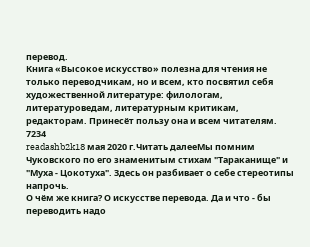перевод.
Книга «Высокое искусство» полезна для чтения не только переводчикам, но и всем, кто посвятил себя художественной литературе: филологам, литературоведам, литературным критикам, редакторам. Принесёт пользу она и всем читателям.
7234
readashb2k18 мая 2020 г.Читать далееМы помним Чуковского по его знаменитым стихам "Тараканище" и "Муха - Цокотуха". Здесь он разбивает о себе стереотипы напрочь.
О чём же книга? О искусстве перевода. Да и что - бы переводить надо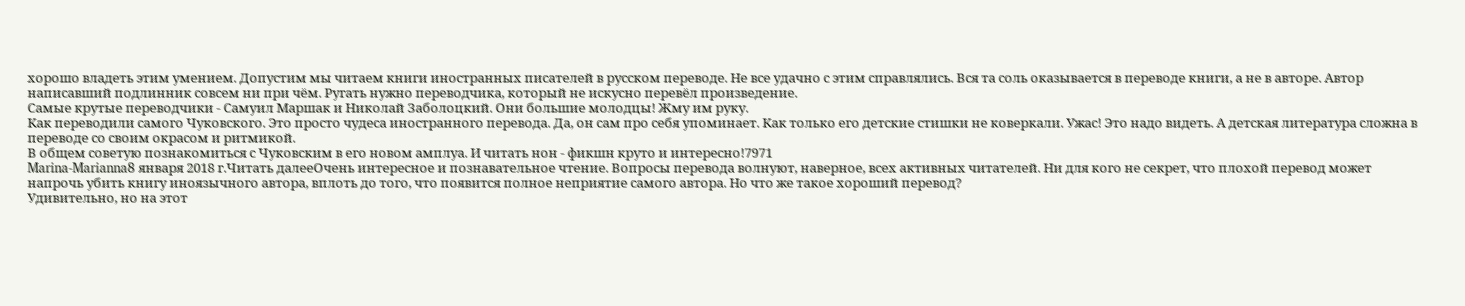хорошо владеть этим умением. Допустим мы читаем книги иностранных писателей в русском переводе. Не все удачно с этим справлялись. Вся та соль оказывается в переводе книги, а не в авторе. Автор написавший подлинник совсем ни при чём. Ругать нужно переводчика, который не искусно перевёл произведение.
Самые крутые переводчики - Самуил Маршак и Николай Заболоцкий. Они большие молодцы! Жму им руку.
Как переводили самого Чуковского. Это просто чудеса иностранного перевода. Да, он сам про себя упоминает. Как только его детские стишки не коверкали. Ужас! Это надо видеть. А детская литература сложна в переводе со своим окрасом и ритмикой.
В общем советую познакомиться с Чуковским в его новом амплуа. И читать нон - фикшн круто и интересно!7971
Marina-Marianna8 января 2018 г.Читать далееОчень интересное и познавательное чтение. Вопросы перевода волнуют, наверное, всех активных читателей. Ни для кого не секрет, что плохой перевод может напрочь убить книгу иноязычного автора, вплоть до того, что появится полное неприятие самого автора. Но что же такое хороший перевод?
Удивительно, но на этот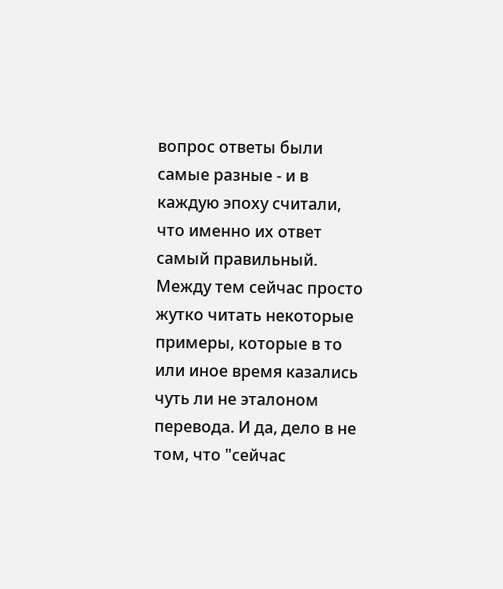вопрос ответы были самые разные - и в каждую эпоху считали, что именно их ответ самый правильный. Между тем сейчас просто жутко читать некоторые примеры, которые в то или иное время казались чуть ли не эталоном перевода. И да, дело в не том, что "сейчас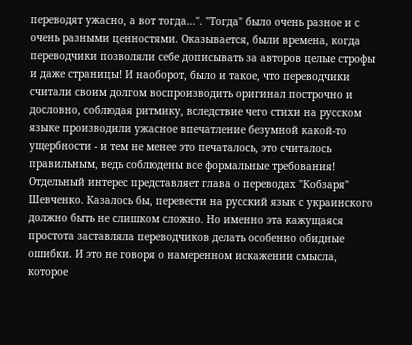переводят ужасно, а вот тогда...". "Тогда" было очень разное и с очень разными ценностями. Оказывается, были времена, когда переводчики позволяли себе дописывать за авторов целые строфы и даже страницы! И наоборот, было и такое, что переводчики считали своим долгом воспроизводить оригинал построчно и дословно, соблюдая ритмику, вследствие чего стихи на русском языке производили ужасное впечатление безумной какой-то ущербности - и тем не менее это печаталось, это считалось правильным, ведь соблюдены все формальные требования!
Отдельный интерес представляет глава о переводах "Кобзаря" Шевченко. Казалось бы, перевести на русский язык с украинского должно быть не слишком сложно. Но именно эта кажущаяся простота заставляла переводчиков делать особенно обидные ошибки. И это не говоря о намеренном искажении смысла, которое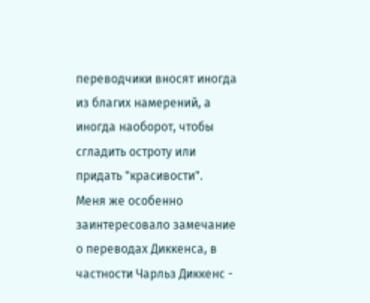переводчики вносят иногда из благих намерений, а иногда наоборот, чтобы сгладить остроту или придать "красивости".
Меня же особенно заинтересовало замечание о переводах Диккенса, в частности Чарльз Диккенс -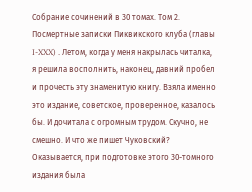Собрание сочинений в 30 томах. Том 2. Посмертные записки Пиквикского клуба (главы I-XXX) . Летом, когда у меня накрылась читалка, я решила восполнить, наконец, давний пробел и прочесть эту знаменитую книгу. Взяла именно это издание, советское, проверенное, казалось бы. И дочитала с огромным трудом. Скучно, не смешно. И что же пишет Чуковский? Оказывается, при подготовке этого 30-томного издания была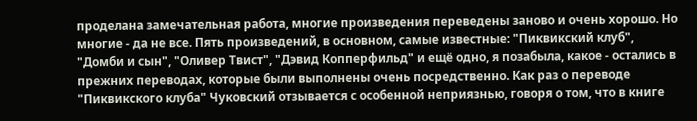проделана замечательная работа, многие произведения переведены заново и очень хорошо. Но многие - да не все. Пять произведений, в основном, самые известные: "Пиквикский клуб", "Домби и сын", "Оливер Твист", "Дэвид Копперфильд" и ещё одно, я позабыла, какое - остались в прежних переводах, которые были выполнены очень посредственно. Как раз о переводе "Пиквикского клуба" Чуковский отзывается с особенной неприязнью, говоря о том, что в книге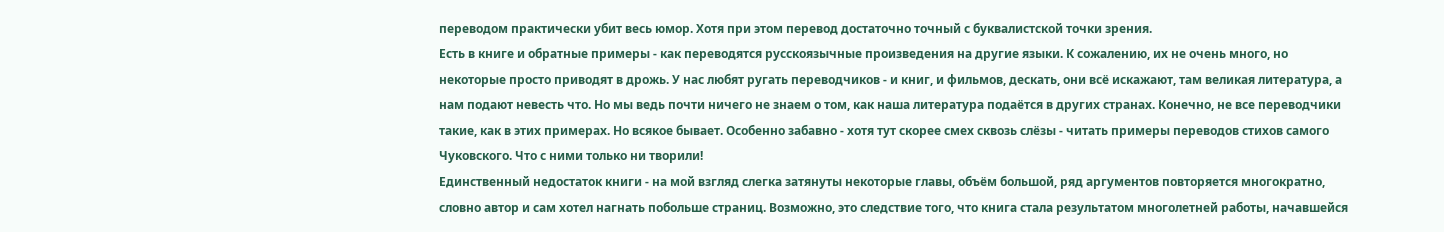переводом практически убит весь юмор. Хотя при этом перевод достаточно точный с буквалистской точки зрения.
Есть в книге и обратные примеры - как переводятся русскоязычные произведения на другие языки. К сожалению, их не очень много, но некоторые просто приводят в дрожь. У нас любят ругать переводчиков - и книг, и фильмов, дескать, они всё искажают, там великая литература, а нам подают невесть что. Но мы ведь почти ничего не знаем о том, как наша литература подаётся в других странах. Конечно, не все переводчики такие, как в этих примерах. Но всякое бывает. Особенно забавно - хотя тут скорее смех сквозь слёзы - читать примеры переводов стихов самого Чуковского. Что с ними только ни творили!
Единственный недостаток книги - на мой взгляд слегка затянуты некоторые главы, объём большой, ряд аргументов повторяется многократно, словно автор и сам хотел нагнать побольше страниц. Возможно, это следствие того, что книга стала результатом многолетней работы, начавшейся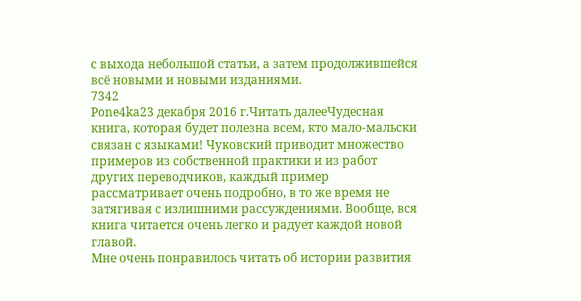с выхода небольшой статьи, а затем продолжившейся всё новыми и новыми изданиями.
7342
Pone4ka23 декабря 2016 г.Читать далееЧудесная книга, которая будет полезна всем, кто мало-мальски связан с языками! Чуковский приводит множество примеров из собственной практики и из работ других переводчиков, каждый пример рассматривает очень подробно, в то же время не затягивая с излишними рассуждениями. Вообще, вся книга читается очень легко и радует каждой новой главой.
Мне очень понравилось читать об истории развития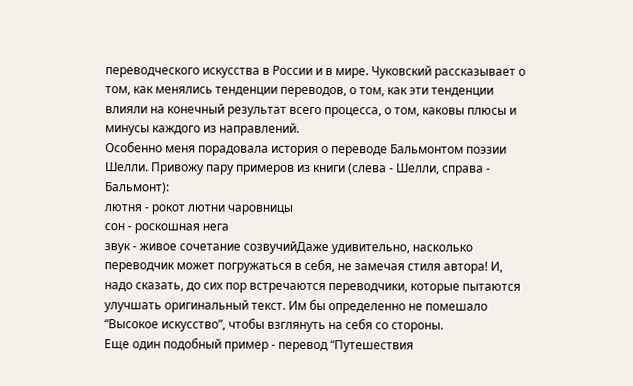переводческого искусства в России и в мире. Чуковский рассказывает о том, как менялись тенденции переводов, о том, как эти тенденции влияли на конечный результат всего процесса, о том, каковы плюсы и минусы каждого из направлений.
Особенно меня порадовала история о переводе Бальмонтом поэзии Шелли. Привожу пару примеров из книги (слева - Шелли, справа - Бальмонт):
лютня - рокот лютни чаровницы
сон - роскошная нега
звук - живое сочетание созвучийДаже удивительно, насколько переводчик может погружаться в себя, не замечая стиля автора! И, надо сказать, до сих пор встречаются переводчики, которые пытаются улучшать оригинальный текст. Им бы определенно не помешало “Высокое искусство”, чтобы взглянуть на себя со стороны.
Еще один подобный пример - перевод “Путешествия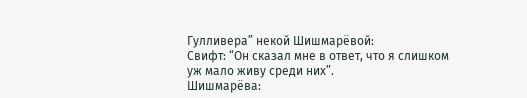Гулливера” некой Шишмарёвой:
Свифт: “Он сказал мне в ответ, что я слишком уж мало живу среди них”.
Шишмарёва: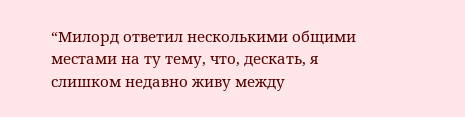“Милорд ответил несколькими общими местами на ту тему, что, дескать, я слишком недавно живу между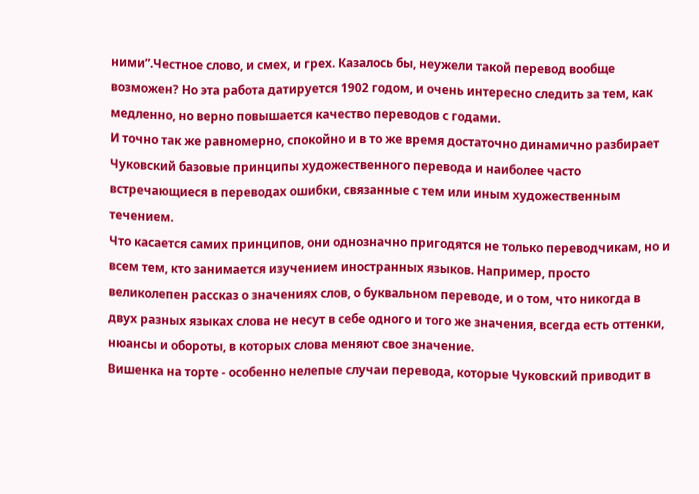ними”.Честное слово, и смех, и грех. Казалось бы, неужели такой перевод вообще возможен? Но эта работа датируется 1902 годом, и очень интересно следить за тем, как медленно, но верно повышается качество переводов с годами.
И точно так же равномерно, спокойно и в то же время достаточно динамично разбирает Чуковский базовые принципы художественного перевода и наиболее часто встречающиеся в переводах ошибки, связанные с тем или иным художественным течением.
Что касается самих принципов, они однозначно пригодятся не только переводчикам, но и всем тем, кто занимается изучением иностранных языков. Например, просто великолепен рассказ о значениях слов, о буквальном переводе, и о том, что никогда в двух разных языках слова не несут в себе одного и того же значения, всегда есть оттенки, нюансы и обороты, в которых слова меняют свое значение.
Вишенка на торте - особенно нелепые случаи перевода, которые Чуковский приводит в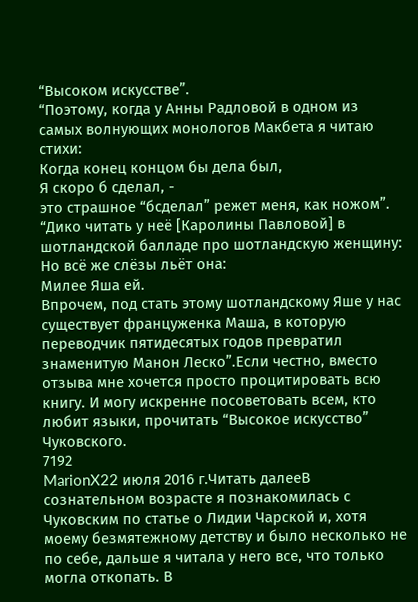“Высоком искусстве”.
“Поэтому, когда у Анны Радловой в одном из самых волнующих монологов Макбета я читаю стихи:
Когда конец концом бы дела был,
Я скоро б сделал, -
это страшное “бсделал” режет меня, как ножом”.
“Дико читать у неё [Каролины Павловой] в шотландской балладе про шотландскую женщину:
Но всё же слёзы льёт она:
Милее Яша ей.
Впрочем, под стать этому шотландскому Яше у нас существует француженка Маша, в которую переводчик пятидесятых годов превратил знаменитую Манон Леско”.Если честно, вместо отзыва мне хочется просто процитировать всю книгу. И могу искренне посоветовать всем, кто любит языки, прочитать “Высокое искусство” Чуковского.
7192
MarionX22 июля 2016 г.Читать далееВ сознательном возрасте я познакомилась с Чуковским по статье о Лидии Чарской и, хотя моему безмятежному детству и было несколько не по себе, дальше я читала у него все, что только могла откопать. В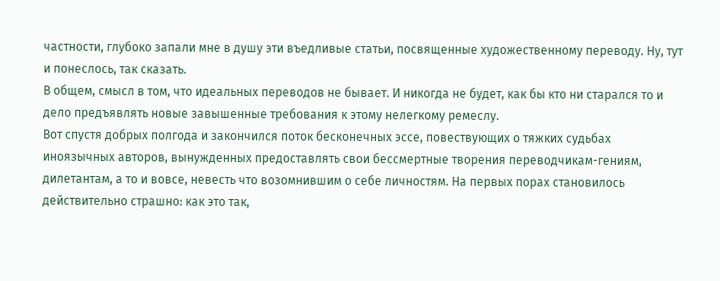частности, глубоко запали мне в душу эти въедливые статьи, посвященные художественному переводу. Ну, тут и понеслось, так сказать.
В общем, смысл в том, что идеальных переводов не бывает. И никогда не будет, как бы кто ни старался то и дело предъявлять новые завышенные требования к этому нелегкому ремеслу.
Вот спустя добрых полгода и закончился поток бесконечных эссе, повествующих о тяжких судьбах иноязычных авторов, вынужденных предоставлять свои бессмертные творения переводчикам-гениям, дилетантам, а то и вовсе, невесть что возомнившим о себе личностям. На первых порах становилось действительно страшно: как это так,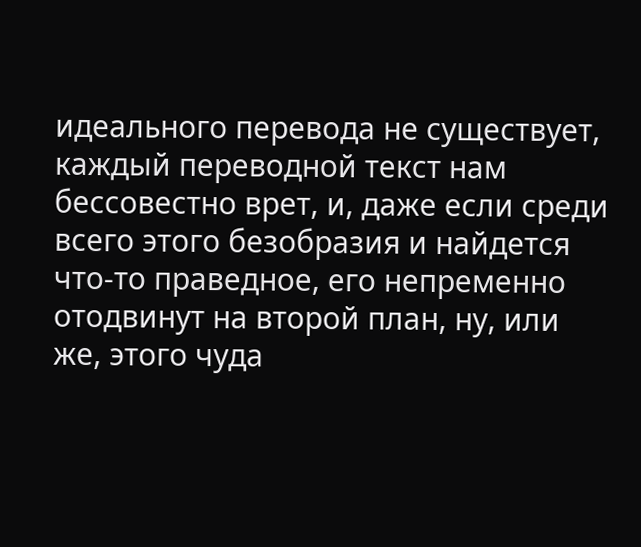идеального перевода не существует, каждый переводной текст нам бессовестно врет, и, даже если среди всего этого безобразия и найдется что-то праведное, его непременно отодвинут на второй план, ну, или же, этого чуда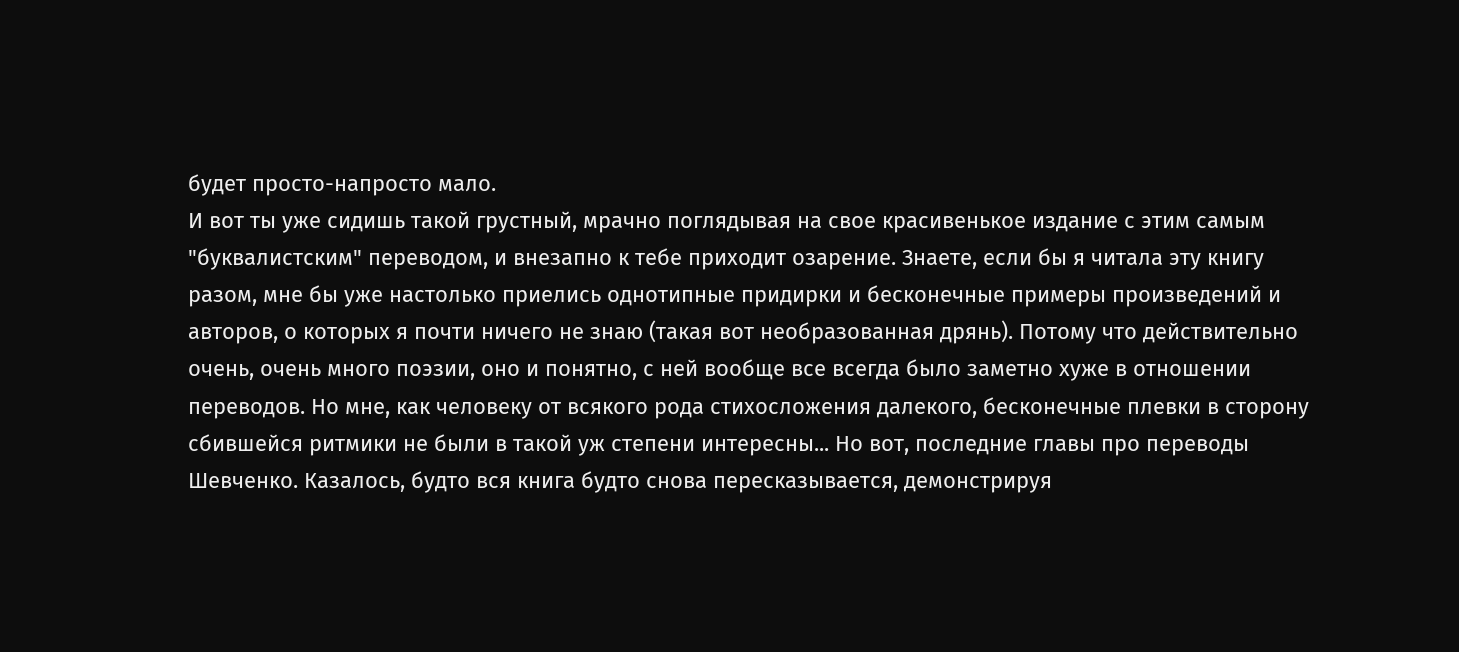будет просто-напросто мало.
И вот ты уже сидишь такой грустный, мрачно поглядывая на свое красивенькое издание с этим самым "буквалистским" переводом, и внезапно к тебе приходит озарение. Знаете, если бы я читала эту книгу разом, мне бы уже настолько приелись однотипные придирки и бесконечные примеры произведений и авторов, о которых я почти ничего не знаю (такая вот необразованная дрянь). Потому что действительно очень, очень много поэзии, оно и понятно, с ней вообще все всегда было заметно хуже в отношении переводов. Но мне, как человеку от всякого рода стихосложения далекого, бесконечные плевки в сторону сбившейся ритмики не были в такой уж степени интересны... Но вот, последние главы про переводы Шевченко. Казалось, будто вся книга будто снова пересказывается, демонстрируя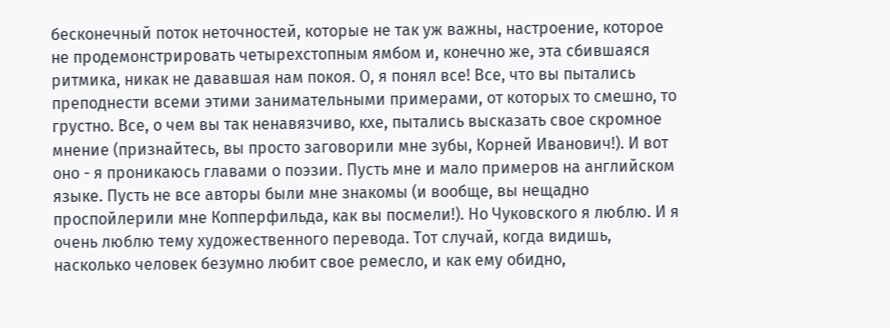бесконечный поток неточностей, которые не так уж важны, настроение, которое не продемонстрировать четырехстопным ямбом и, конечно же, эта сбившаяся ритмика, никак не дававшая нам покоя. О, я понял все! Все, что вы пытались преподнести всеми этими занимательными примерами, от которых то смешно, то грустно. Все, о чем вы так ненавязчиво, кхе, пытались высказать свое скромное мнение (признайтесь, вы просто заговорили мне зубы, Корней Иванович!). И вот оно - я проникаюсь главами о поэзии. Пусть мне и мало примеров на английском языке. Пусть не все авторы были мне знакомы (и вообще, вы нещадно проспойлерили мне Копперфильда, как вы посмели!). Но Чуковского я люблю. И я очень люблю тему художественного перевода. Тот случай, когда видишь, насколько человек безумно любит свое ремесло, и как ему обидно,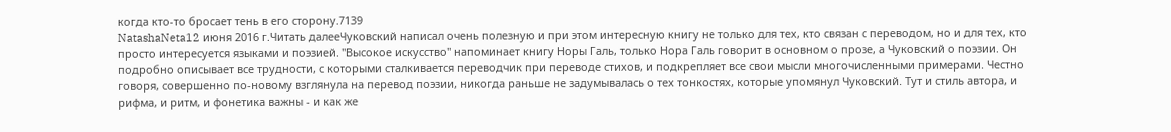когда кто-то бросает тень в его сторону.7139
NatashaNeta12 июня 2016 г.Читать далееЧуковский написал очень полезную и при этом интересную книгу не только для тех, кто связан с переводом, но и для тех, кто просто интересуется языками и поэзией. "Высокое искусство" напоминает книгу Норы Галь, только Нора Галь говорит в основном о прозе, а Чуковский о поэзии. Он подробно описывает все трудности, с которыми сталкивается переводчик при переводе стихов, и подкрепляет все свои мысли многочисленными примерами. Честно говоря, совершенно по-новому взглянула на перевод поэзии, никогда раньше не задумывалась о тех тонкостях, которые упомянул Чуковский. Тут и стиль автора, и рифма, и ритм, и фонетика важны - и как же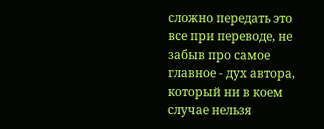сложно передать это все при переводе, не забыв про самое главное - дух автора, который ни в коем случае нельзя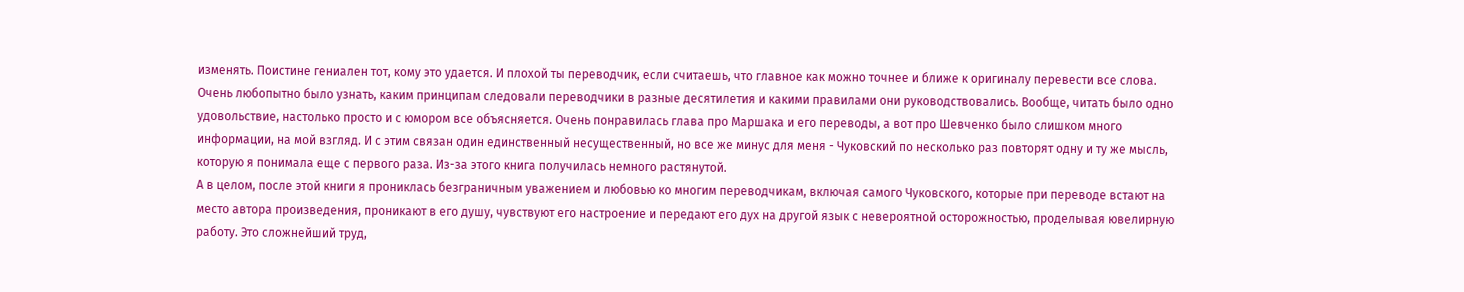изменять. Поистине гениален тот, кому это удается. И плохой ты переводчик, если считаешь, что главное как можно точнее и ближе к оригиналу перевести все слова.
Очень любопытно было узнать, каким принципам следовали переводчики в разные десятилетия и какими правилами они руководствовались. Вообще, читать было одно удовольствие, настолько просто и с юмором все объясняется. Очень понравилась глава про Маршака и его переводы, а вот про Шевченко было слишком много информации, на мой взгляд. И с этим связан один единственный несущественный, но все же минус для меня - Чуковский по несколько раз повторят одну и ту же мысль, которую я понимала еще с первого раза. Из-за этого книга получилась немного растянутой.
А в целом, после этой книги я прониклась безграничным уважением и любовью ко многим переводчикам, включая самого Чуковского, которые при переводе встают на место автора произведения, проникают в его душу, чувствуют его настроение и передают его дух на другой язык с невероятной осторожностью, проделывая ювелирную работу. Это сложнейший труд,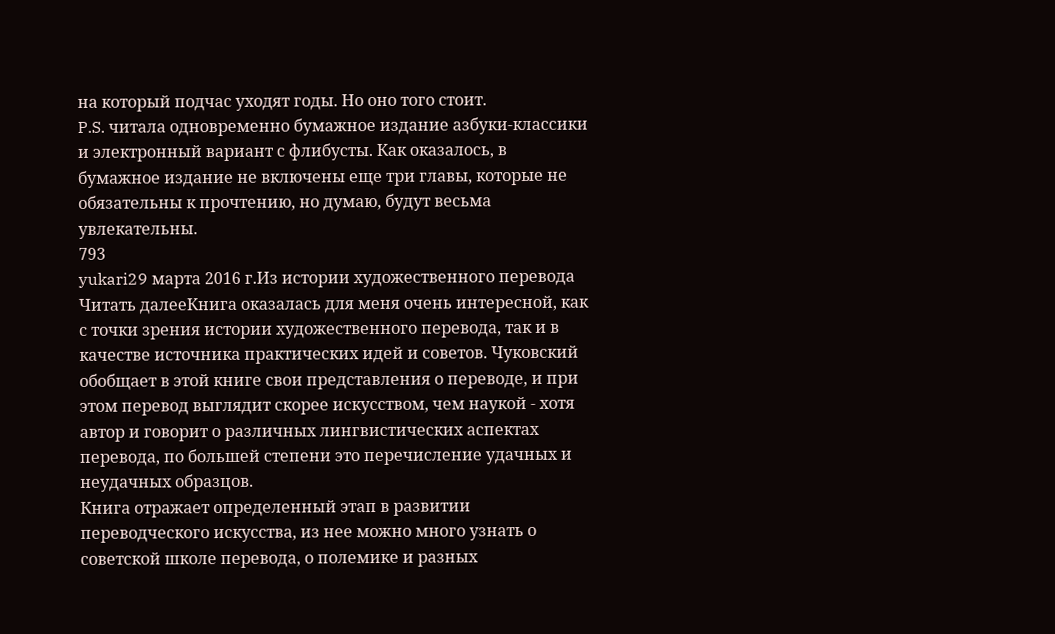на который подчас уходят годы. Но оно того стоит.
P.S. читала одновременно бумажное издание азбуки-классики и электронный вариант с флибусты. Как оказалось, в бумажное издание не включены еще три главы, которые не обязательны к прочтению, но думаю, будут весьма увлекательны.
793
yukari29 марта 2016 г.Из истории художественного перевода
Читать далееКнига оказалась для меня очень интересной, как с точки зрения истории художественного перевода, так и в качестве источника практических идей и советов. Чуковский обобщает в этой книге свои представления о переводе, и при этом перевод выглядит скорее искусством, чем наукой - хотя автор и говорит о различных лингвистических аспектах перевода, по большей степени это перечисление удачных и неудачных образцов.
Книга отражает определенный этап в развитии переводческого искусства, из нее можно много узнать о советской школе перевода, о полемике и разных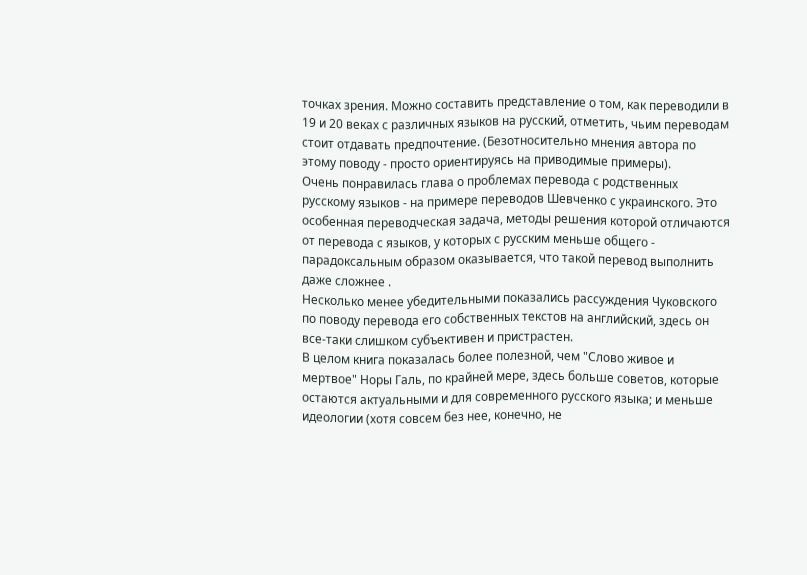точках зрения. Можно составить представление о том, как переводили в 19 и 20 веках с различных языков на русский, отметить, чьим переводам стоит отдавать предпочтение. (Безотносительно мнения автора по этому поводу - просто ориентируясь на приводимые примеры).
Очень понравилась глава о проблемах перевода с родственных русскому языков - на примере переводов Шевченко с украинского. Это особенная переводческая задача, методы решения которой отличаются от перевода с языков, у которых с русским меньше общего - парадоксальным образом оказывается, что такой перевод выполнить даже сложнее .
Несколько менее убедительными показались рассуждения Чуковского по поводу перевода его собственных текстов на английский, здесь он все-таки слишком субъективен и пристрастен.
В целом книга показалась более полезной, чем "Слово живое и мертвое" Норы Галь, по крайней мере, здесь больше советов, которые остаются актуальными и для современного русского языка; и меньше идеологии (хотя совсем без нее, конечно, не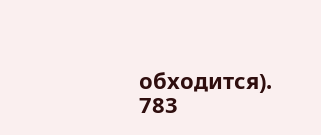обходится).
783